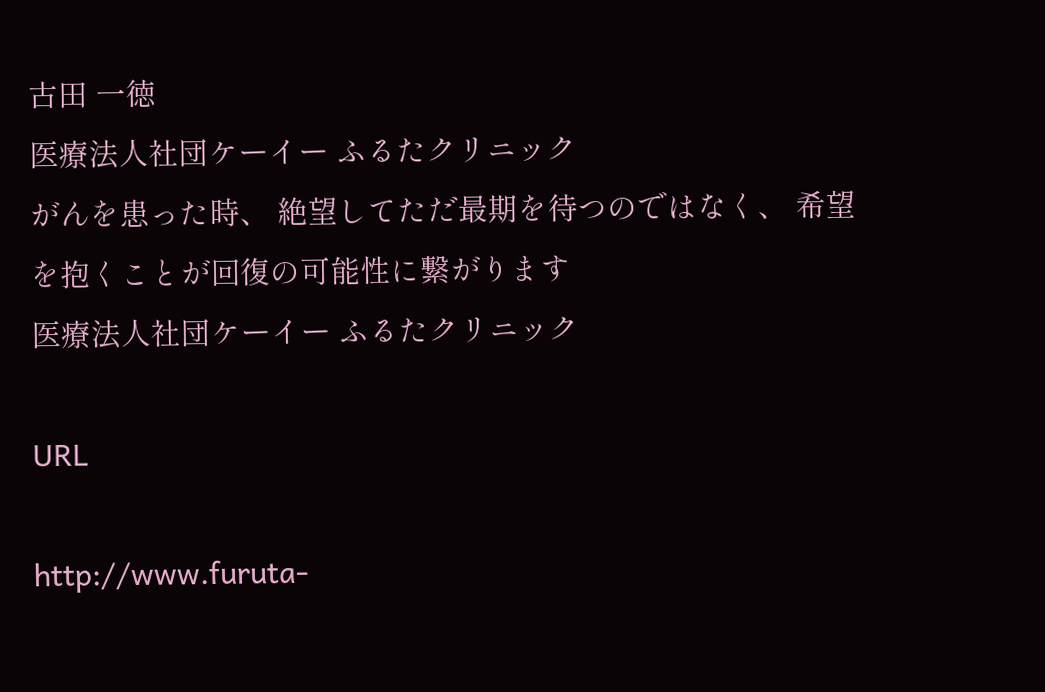古田 一徳
医療法人社団ケーイー ふるたクリニック
がんを患った時、 絶望してただ最期を待つのではなく、 希望を抱くことが回復の可能性に繋がります
医療法人社団ケーイー ふるたクリニック

URL

http://www.furuta-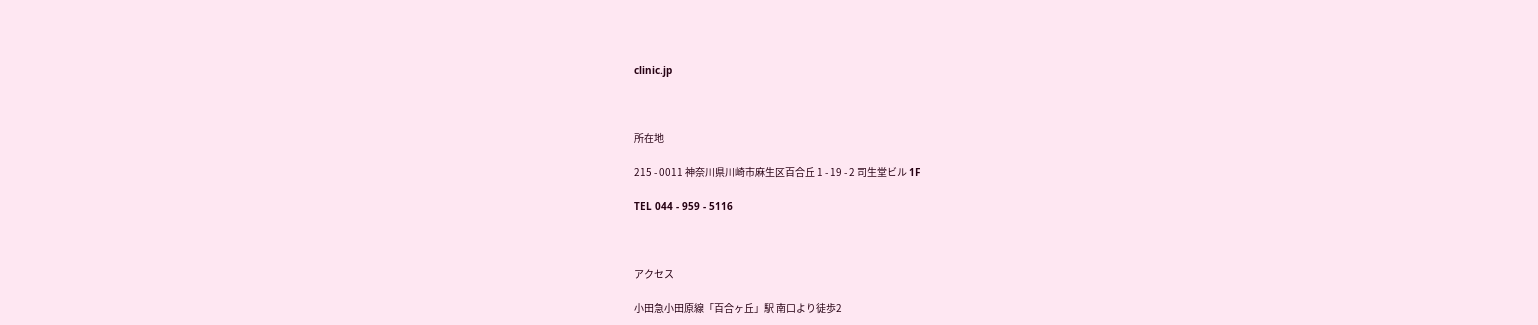clinic.jp



所在地

215 - 0011 神奈川県川崎市麻生区百合丘 1 - 19 - 2 司生堂ビル 1F

TEL 044 - 959 - 5116



アクセス

小田急小田原線「百合ヶ丘」駅 南口より徒歩2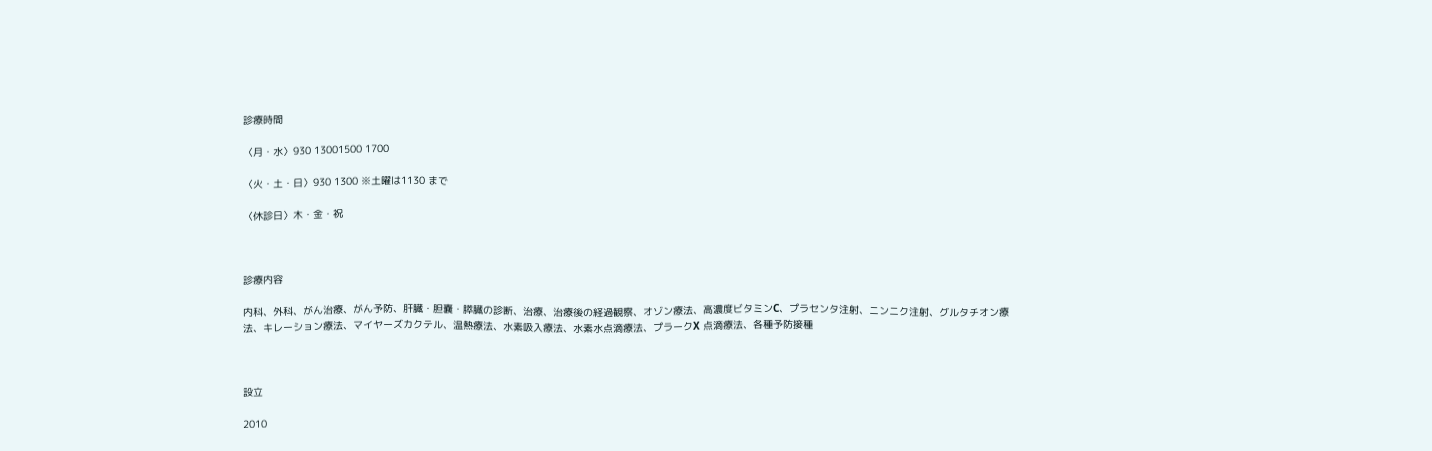診療時間

〈月・水〉930 13001500 1700

〈火・土・日〉930 1300 ※土曜は1130 まで

〈休診日〉木・金・祝



診療内容

内科、外科、がん治療、がん予防、肝臓・胆嚢・膵臓の診断、治療、治療後の経過観察、オゾン療法、高濃度ビタミンC、プラセンタ注射、ニンニク注射、グルタチオン療法、キレーション療法、マイヤーズカクテル、温熱療法、水素吸入療法、水素水点滴療法、プラークX 点滴療法、各種予防接種



設立

2010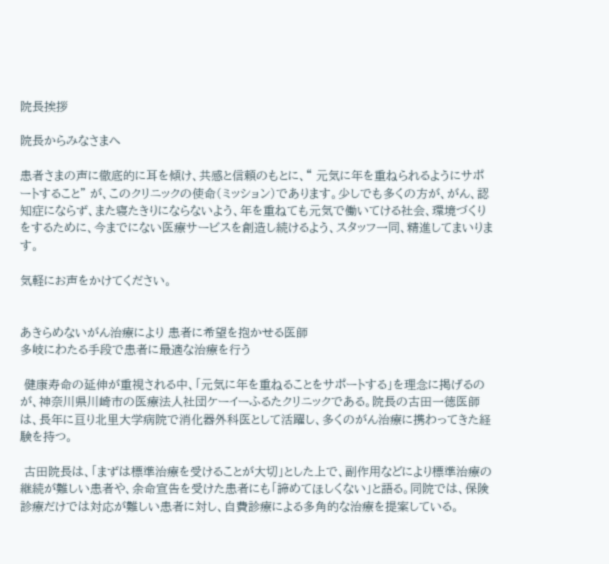院長挨拶

院長からみなさまへ

患者さまの声に徹底的に耳を傾け、共感と信頼のもとに、“ 元気に年を重ねられるようにサポートすること” が、このクリニックの使命(ミッション)であります。少しでも多くの方が、がん、認知症にならず、また寝たきりにならないよう、年を重ねても元気で働いてける社会、環境づくりをするために、今までにない医療サービスを創造し続けるよう、スタッフ一同、精進してまいります。

気軽にお声をかけてください。


あきらめないがん治療により 患者に希望を抱かせる医師
多岐にわたる手段で患者に最適な治療を行う

 健康寿命の延伸が重視される中、「元気に年を重ねることをサポートする」を理念に掲げるのが、神奈川県川崎市の医療法人社団ケーイーふるたクリニックである。院長の古田一徳医師は、長年に亘り北里大学病院で消化器外科医として活躍し、多くのがん治療に携わってきた経験を持つ。

 古田院長は、「まずは標準治療を受けることが大切」とした上で、副作用などにより標準治療の継続が難しい患者や、余命宣告を受けた患者にも「諦めてほしくない」と語る。同院では、保険診療だけでは対応が難しい患者に対し、自費診療による多角的な治療を提案している。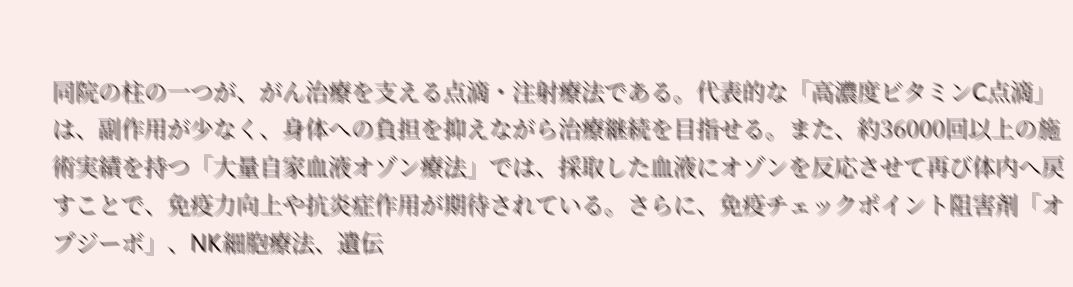同院の柱の一つが、がん治療を支える点滴・注射療法である。代表的な「高濃度ビタミンC点滴」は、副作用が少なく、身体への負担を抑えながら治療継続を目指せる。また、約36000回以上の施術実績を持つ「大量自家血液オゾン療法」では、採取した血液にオゾンを反応させて再び体内へ戻すことで、免疫力向上や抗炎症作用が期待されている。さらに、免疫チェックポイント阻害剤「オプジーボ」、NK細胞療法、遺伝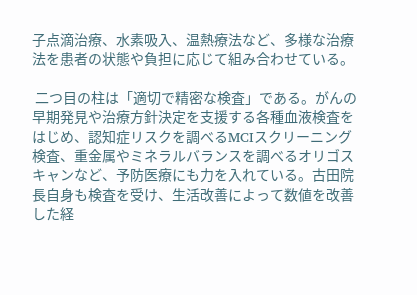子点滴治療、水素吸入、温熱療法など、多様な治療法を患者の状態や負担に応じて組み合わせている。

 二つ目の柱は「適切で精密な検査」である。がんの早期発見や治療方針決定を支援する各種血液検査をはじめ、認知症リスクを調べるMCIスクリーニング検査、重金属やミネラルバランスを調べるオリゴスキャンなど、予防医療にも力を入れている。古田院長自身も検査を受け、生活改善によって数値を改善した経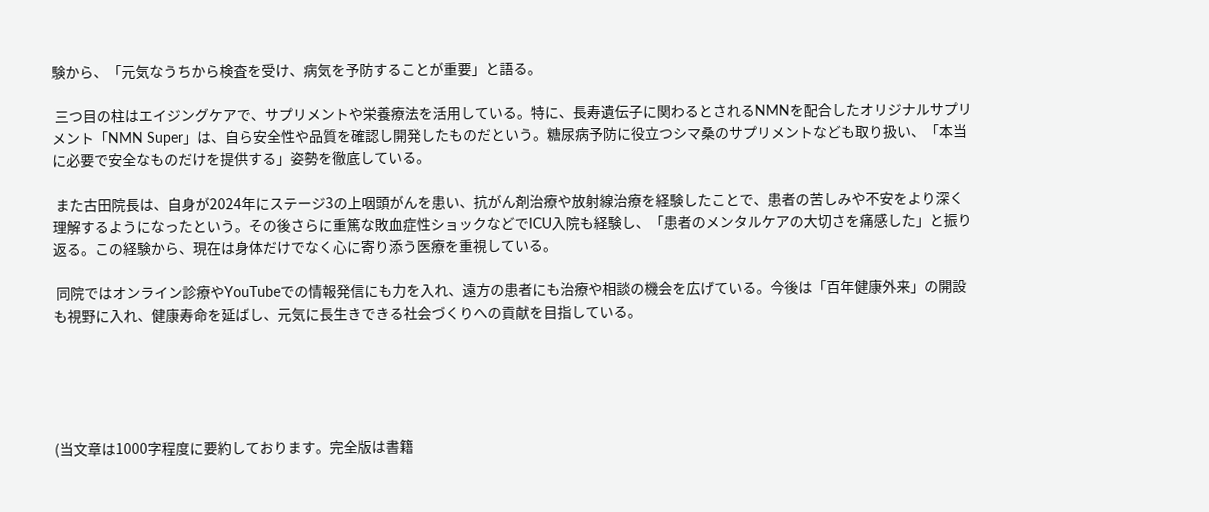験から、「元気なうちから検査を受け、病気を予防することが重要」と語る。

 三つ目の柱はエイジングケアで、サプリメントや栄養療法を活用している。特に、長寿遺伝子に関わるとされるNMNを配合したオリジナルサプリメント「NMN Super」は、自ら安全性や品質を確認し開発したものだという。糖尿病予防に役立つシマ桑のサプリメントなども取り扱い、「本当に必要で安全なものだけを提供する」姿勢を徹底している。

 また古田院長は、自身が2024年にステージ3の上咽頭がんを患い、抗がん剤治療や放射線治療を経験したことで、患者の苦しみや不安をより深く理解するようになったという。その後さらに重篤な敗血症性ショックなどでICU入院も経験し、「患者のメンタルケアの大切さを痛感した」と振り返る。この経験から、現在は身体だけでなく心に寄り添う医療を重視している。

 同院ではオンライン診療やYouTubeでの情報発信にも力を入れ、遠方の患者にも治療や相談の機会を広げている。今後は「百年健康外来」の開設も視野に入れ、健康寿命を延ばし、元気に長生きできる社会づくりへの貢献を目指している。





(当文章は1000字程度に要約しております。完全版は書籍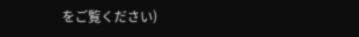をご覧ください)